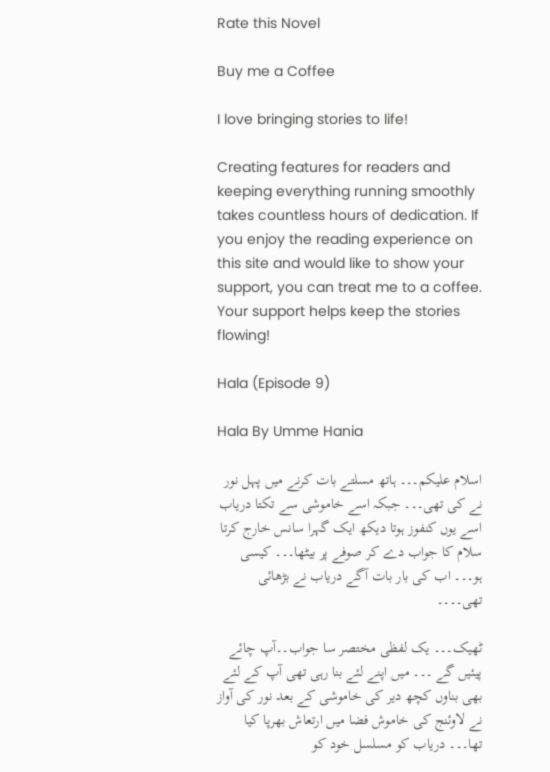Rate this Novel

Buy me a Coffee

I love bringing stories to life!

Creating features for readers and keeping everything running smoothly takes countless hours of dedication. If you enjoy the reading experience on this site and would like to show your support, you can treat me to a coffee. Your support helps keep the stories flowing!

Hala (Episode 9)

Hala By Umme Hania

اسلام علیکم۔۔۔ ہاتھ مسلتے بات کرنے میں پہل نور نے کی تھی۔۔۔ جبکہ اسے خاموشی سے تکتا دریاب اسے یوں کنفوز ہوتا دیکھ ایک گہرا سانس خارج کرتا سلام کا جواب دے کر صوفے پر بیٹھا۔۔۔ کیسی ہو۔۔۔ اب کی بار بات آگے دریاب نے بڑھائی تھی۔۔۔۔

ٹھیک۔۔۔ یک لفظی مختصر سا جواب۔۔آپ چائے پیئیں گے ۔۔۔ میں اپنے لئے بنا رہی تھی آپ کے لئے بھی بناوں کچھ دیر کی خاموشی کے بعد نور کی آواز نے لاوئنج کی خاموش فضا میں ارتعاش بھرپا کیا تھا۔۔۔ دریاب کو مسلسل خود کو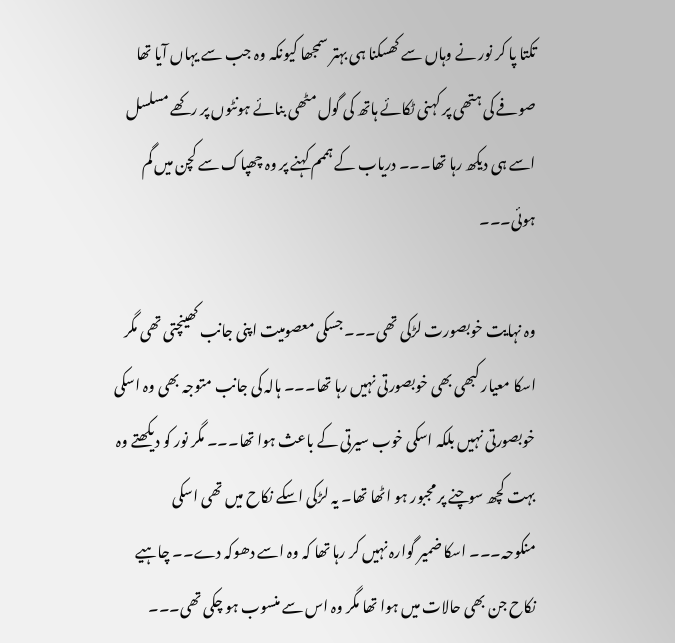تکتا پا کر نور نے وہاں سے کھسکنا ہی بہتر سمجھا کیونکہ وہ جب سے یہاں آیا تھا صوفے کی ہتھی پر کہنی ٹکائے ہاتھ کی گول مٹھی بنائے ہونٹوں پر رکھے مسلسل اسے ہی دیکھ رہا تھا۔۔۔ دریاب کے ہممم کہنے پر وہ چھپاک سے کچن میں گم ہوئی۔۔۔

وہ نہایت خوبصورت لڑکی تھی۔۔۔ جسکی معصومیت اپنی جانب کھینچتی تھی مگر اسکا معیار کبھی بھی خوبصورتی نہیں رہا تھا۔۔۔ ہالہ کی جانب متوجہ بھی وہ اسکی خوبصورتی نہیں بلکہ اسکی خوب سیرتی کے باعث ہوا تھا۔۔۔ مگر نور کو دیکھتے وہ بہت کچھ سوچنے پر مجبور ہو اٹھا تھا۔ یہ لڑکی اسکے نکاح میں تھی اسکی منکوحہ۔۔۔ اسکا ضمیر گوارہ نہیں کر رہا تھا کہ وہ اسے دھوکہ دے۔۔ چاہیے نکاح جن بھی حالات میں ہوا تھا مگر وہ اس سے منسوب ہو چکی تھی۔۔۔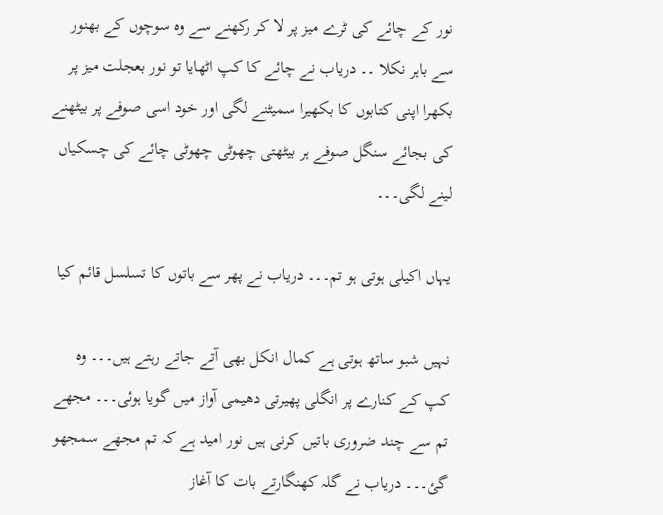نور کے چائے کی ٹرے میز پر لا کر رکھنے سے وہ سوچوں کے بھنور سے باہر نکلا ۔۔ دریاب نے چائے کا کپ اٹھایا تو نور بعجلت میز پر بکھرا اپنی کتابوں کا بکھیرا سمیٹنے لگی اور خود اسی صوفے پر بیٹھنے کی بجائے سنگل صوفے ہر بیٹھتی چھوٹی چھوٹی چائے کی چسکیاں لینے لگی۔۔۔

یہاں اکیلی ہوتی ہو تم۔۔۔ دریاب نے پھر سے باتوں کا تسلسل قائم کیا

نہیں شبو ساتھ ہوتی ہے کمال انکل بھی آتے جاتے رہتے ہیں۔۔۔ وہ کپ کے کنارے پر انگلی پھیرتی دھیمی آواز میں گویا ہوئی۔۔۔ مجھے تم سے چند ضروری باتیں کرنی ہیں نور امید ہے کہ تم مجھے سمجھو گئ۔۔۔ دریاب نے گلہ کھنگارتے بات کا آغاز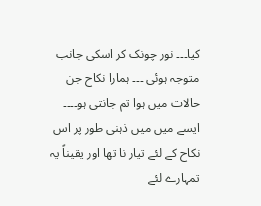کیا۔۔۔ نور چونک کر اسکی جانب متوجہ ہوئی ۔۔۔ ہمارا نکاح جن حالات میں ہوا تم جانتی ہو۔۔۔۔ ایسے میں میں ذہنی طور پر اس نکاح کے لئے تیار نا تھا اور یقیناً یہ تمہارے لئے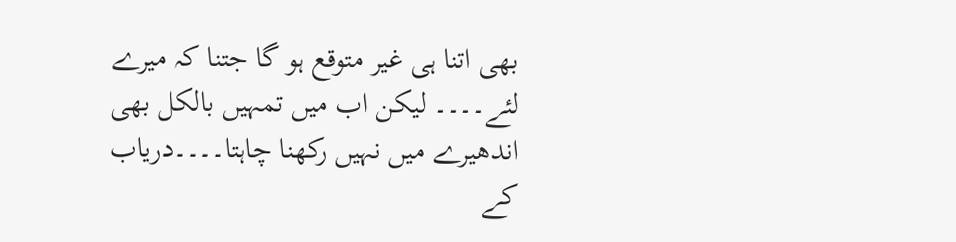بھی اتنا ہی غیر متوقع ہو گا جتنا کہ میرے لئے۔۔۔۔ لیکن اب میں تمہیں بالکل بھی اندھیرے میں نہیں رکھنا چاہتا۔۔۔۔دریاب کے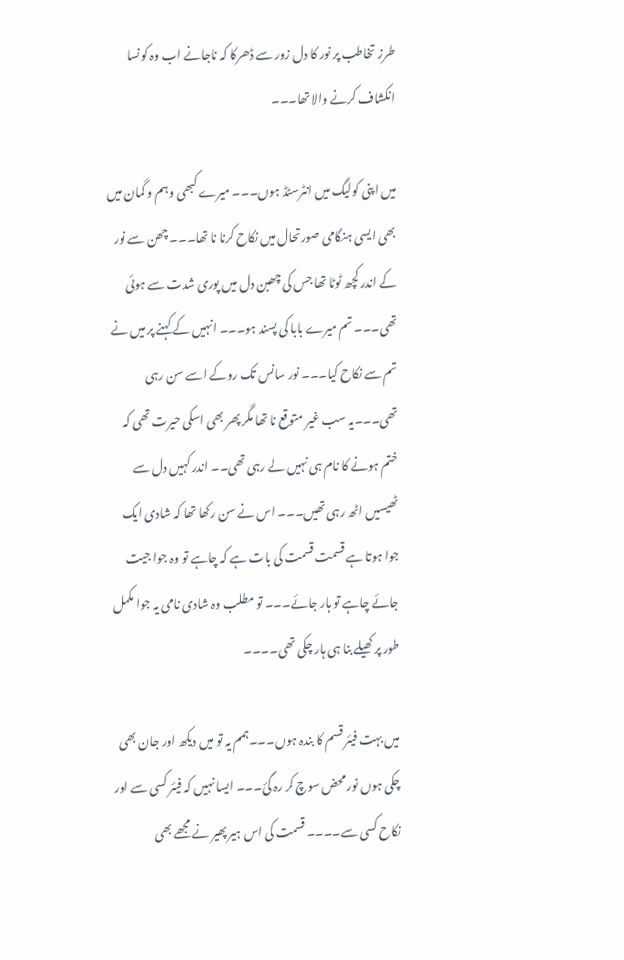طرز تخاطب پر نور کا دل زور سے ڈھرکا کہ ناجانے اب وہ کونسا انکشاف کرنے والا تھا۔۔۔

میں اپنی کولیگ میں انٹرسٹڈ ہوں۔۔۔ میرے کبھی وہم و گمان میں بھی ایسی ہنگامی صورتحال میں نکاح کرنا نا تھا۔۔۔ چھن سے نور کے اندر کچھ ٹوٹا تھا جس کی چھبن دل میں پوری شدت سے ہوئی تھی۔۔۔ تم میرے بابا کی پسند ہو۔۔۔ انہیں کے کہنے پر میں نے تم سے نکاح کیا۔۔۔ نور سانس تک روکے اسے سن رہی تھی۔۔۔یہ سب غیر متوقع نا تھا مگر پھر بھی اسکی حیرت تھی کہ ختم ہونے کا نام ہی نہیں لے رہی تھی۔۔ اندر کہیں دل سے ٹھیسیں اٹھ رہی تھیں۔۔۔ اس نے سن رکھا تھا کہ شادی ایک جوا ہوتا ہے قسمت قسمت کی بات ہے کہ چاہے تو وہ جوا جیت جائے چاہے تو ہار جائے۔۔۔ تو مطلب وہ شادی نامی یہ جوا مکمل طور پر کھیلے بنا ہی ہار چکی تھی۔۔۔۔

میں بہت فیئر قسم کا بندہ ہوں۔۔۔ہمم یہ تو میں دیکھ اور جان بھی چکی ہوں نور محض سوچ کر رہ گئ۔۔۔ ایسا نہیں کہ فیئر کسی سے اور نکاح کسی سے۔۔۔۔ قسمت کی اس ہیر پھیر نے مجھے بھی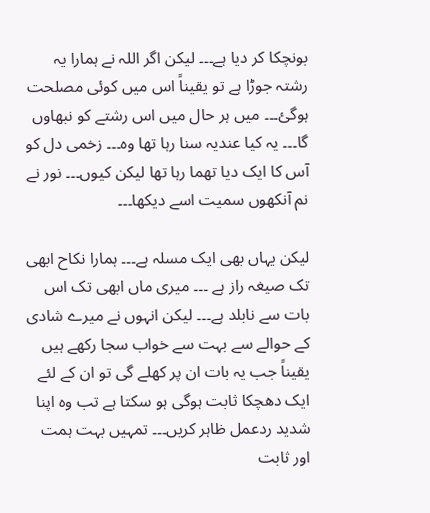بونچکا کر دیا ہے۔۔۔ لیکن اگر اللہ نے ہمارا یہ رشتہ جوڑا ہے تو یقیناً اس میں کوئی مصلحت ہوگئ۔۔۔ میں ہر حال میں اس رشتے کو نبھاوں گا۔۔۔ یہ کیا عندیہ سنا رہا تھا وہ۔۔۔ زخمی دل کو آس کا ایک دیا تھما رہا تھا لیکن کیوں۔۔۔ نور نے نم آنکھوں سمیت اسے دیکھا۔۔۔

لیکن یہاں بھی ایک مسلہ ہے۔۔۔ ہمارا نکاح ابھی تک صیغہ راز ہے ۔۔۔ میری ماں ابھی تک اس بات سے نابلد ہے۔۔۔ لیکن انہوں نے میرے شادی کے حوالے سے بہت سے خواب سجا رکھے ہیں یقیناً جب یہ بات ان پر کھلے گی تو ان کے لئے ایک دھچکا ثابت ہوگی ہو سکتا ہے تب وہ اپنا شدید ردعمل ظاہر کریں۔۔۔ تمہیں بہت ہمت اور ثابت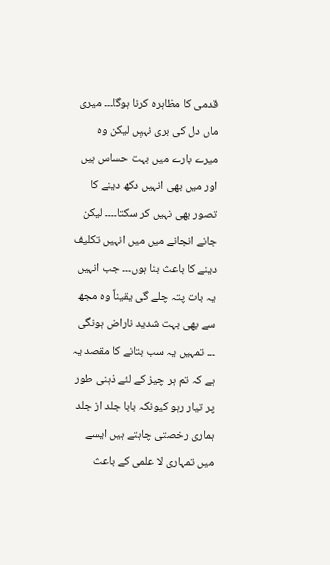قدمی کا مظاہرہ کرنا ہوگا۔۔۔ میری ماں دل کی بری نہیِں لیکن وہ میرے بارے میں بہت حساس ہیں اور میں بھی انہیں دکھ دینے کا تصور بھی نہیں کر سکتا۔۔۔۔ لیکن جانے انجانے میں میں انہیں تکلیف دینے کا باعث بنا ہوں۔۔۔ جب انہیں یہ بات پتہ چلے گی یقیناً وہ مجھ سے بھی بہت شدید ناراض ہونگی ۔۔۔ تمہیں یہ سب بتانے کا مقصد یہ ہے کہ تم ہر چیز کے لئے ذہنی طور پر تیار رہو کیونکہ بابا جلد از جلد ہماری رخصتی چاہتے ہیں ایسے میں تمہاری لا علمی کے باعث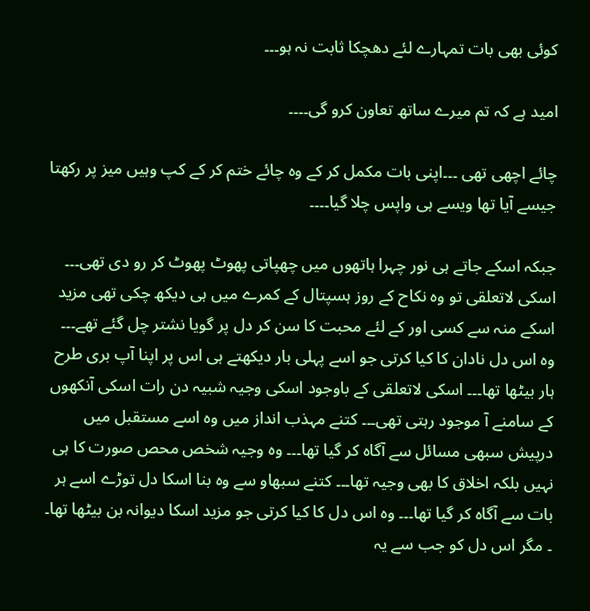کوئی بھی بات تمہارے لئے دھچکا ثابت نہ ہو۔۔۔

امید ہے کہ تم میرے ساتھ تعاون کرو گی۔۔۔۔

چائے اچھی تھی ۔۔۔اپنی بات مکمل کر کے وہ چائے ختم کر کے کپ وہیں میز پر رکھتا جیسے آیا تھا ویسے ہی واپس چلا گیا۔۔۔۔

جبکہ اسکے جاتے ہی نور چہرا ہاتھوں میں چھپاتی پھوٹ پھوٹ کر رو دی تھی۔۔۔ اسکی لاتعلقی تو وہ نکاح کے روز ہسپتال کے کمرے میں ہی دیکھ چکی تھی مزید اسکے منہ سے کسی اور کے لئے محبت کا سن کر دل پر گویا نشتر چل گئے تھے۔۔۔ وہ اس دل نادان کا کیا کرتی جو اسے پہلی بار دیکھتے ہی اس پر اپنا آپ بری طرح ہار بیٹھا تھا۔۔۔ اسکی لاتعلقی کے باوجود اسکی وجیہ شبیہ دن رات اسکی آنکھوں کے سامنے آ موجود رہتی تھی۔۔۔ کتنے مہذب انداز میں وہ اسے مستقبل میں درپیش سبھی مسائل سے آگاہ کر گیا تھا۔۔۔ وہ وجیہ شخص محص صورت کا ہی نہیں بلکہ اخلاق کا بھی وجیہ تھا۔۔۔ کتنے سبھاو سے وہ بنا اسکا دل توڑے اسے ہر بات سے آگاہ کر گیا تھا۔۔۔ وہ اس دل کا کیا کرتی جو مزید اسکا دیوانہ بن بیٹھا تھا۔ ۔ مگر اس دل کو جب سے یہ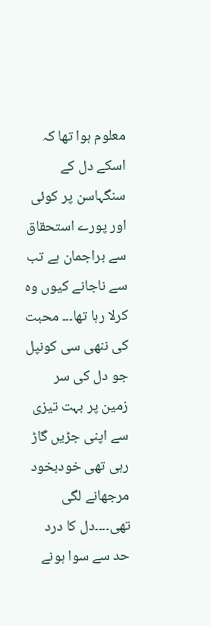معلوم ہوا تھا کہ اسکے دل کے سنگہاسن پر کوئی اور پورے استحقاق سے براجمان ہے تب سے ناجانے کیوں وہ کرلا رہا تھا۔۔۔ محبت کی ننھی سی کونپل جو دل کی سر زمین پر بہت تیزی سے اپنی جڑیں گاڑ رہی تھی خودبخود مرجھانے لگی تھی۔۔۔۔دل کا درد حد سے سوا ہونے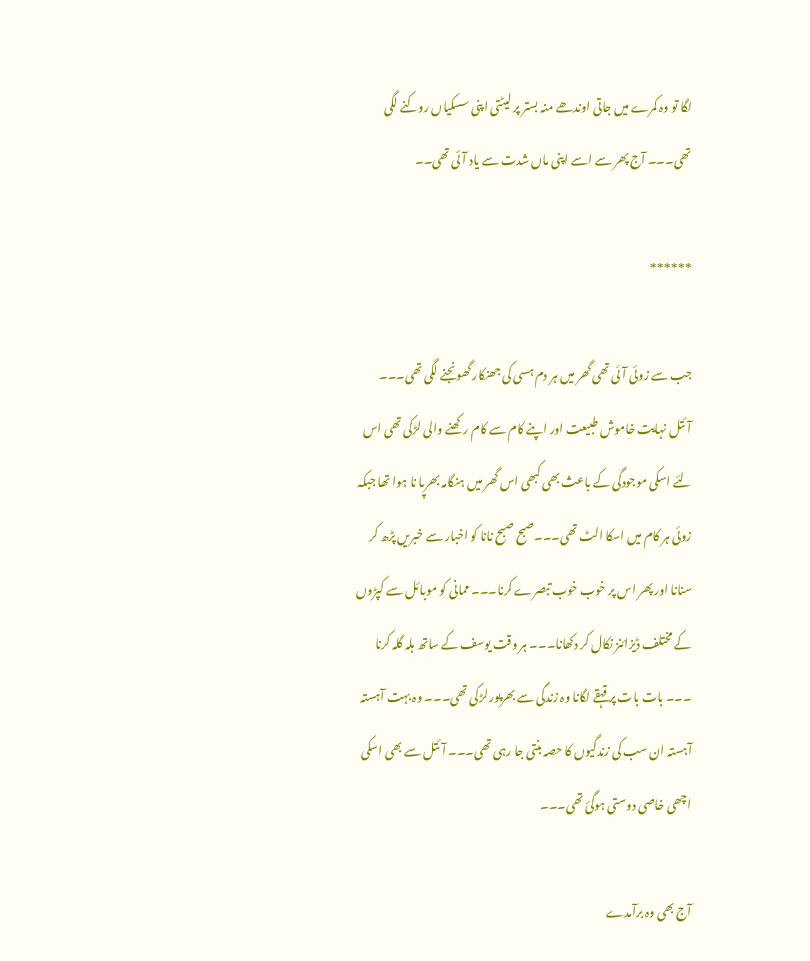لگا تو وہ کمرے میں جاتی اوندھے منہ بستر پر لیٹتی اپنی سسکیاں روکنے لگی تھی۔۔۔ آج پھر سے اسے اپنی ماں شدت سے یاد آئی تھی۔۔

******

جب سے زوئی آئی تھی گھر میں ہر دم ہسی کی جھنکار گھونجنے لگی تھی۔۔۔ آئتل نہایت خاموش طبیعت اور اپنے کام سے کام رکھنے والی لڑکی تھی اس لئے اسکی موجودگی کے باعث بھی کبھی اس گھر میں ہنگامہ بھرپا نا ہوا تھا جبکہ زوئی ہر کام میں اسکا الٹ تھی۔۔۔صبح صبح نانا کو اخبار سے خبریں پڑھ کر سنانا اور پھر اس پر خوب خوب تبصرے کرنا۔۔۔ ممانی کو موبائل سے کپڑوں کے مختلف ڈیزائنز نکال کر دکھانا۔۔۔ ہر وقت یوسف کے ساتھ ہلہ گلہ کرنا ۔۔۔ بات بات پر قہقے لگانا وہ زندگی سے بھرپور لڑکی تھی۔۔۔ وہ بہت آہستہ آہستہ ان سب کی زندگیوں کا حصہ بنتی جا رہی تھی۔۔۔ آئتل سے بھی اسکی اچھی خاصی دوستی ہوگئ تھی۔۔۔

آج بھی وہ برآمدے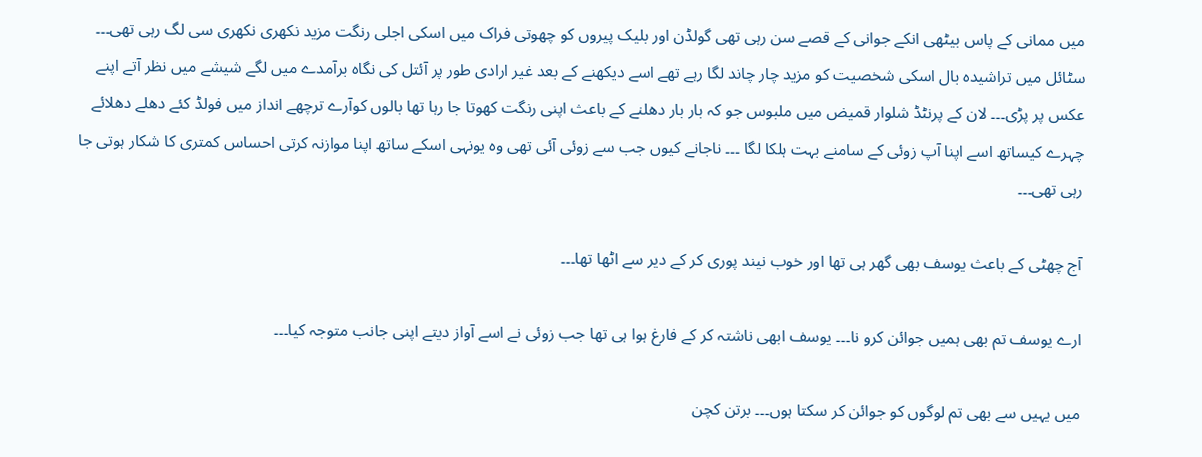میں ممانی کے پاس بیٹھی انکے جوانی کے قصے سن رہی تھی گولڈن اور بلیک پیروں کو چھوتی فراک میں اسکی اجلی رنگت مزید نکھری نکھری سی لگ رہی تھی۔۔۔ سٹائل میں تراشیدہ بال اسکی شخصیت کو مزید چار چاند لگا رہے تھے اسے دیکھنے کے بعد غیر ارادی طور پر آئتل کی نگاہ برآمدے میں لگے شیشے میں نظر آتے اپنے عکس پر پڑی۔۔۔ لان کے پرنٹڈ شلوار قمیض میں ملبوس جو کہ بار بار دھلنے کے باعث اپنی رنگت کھوتا جا رہا تھا بالوں کوآرے ترچھے انداز میں فولڈ کئے دھلے دھلائے چہرے کیساتھ اسے اپنا آپ زوئی کے سامنے بہت ہلکا لگا ۔۔۔ ناجانے کیوں جب سے زوئی آئی تھی وہ یونہی اسکے ساتھ اپنا موازنہ کرتی احساس کمتری کا شکار ہوتی جا رہی تھی۔۔۔

آج چھٹی کے باعث یوسف بھی گھر ہی تھا اور خوب نیند پوری کر کے دیر سے اٹھا تھا۔۔۔

ارے یوسف تم بھی ہمیں جوائن کرو نا۔۔۔ یوسف ابھی ناشتہ کر کے فارغ ہوا ہی تھا جب زوئی نے اسے آواز دیتے اپنی جانب متوجہ کیا۔۔۔

میں یہیں سے بھی تم لوگوں کو جوائن کر سکتا ہوں۔۔۔ برتن کچن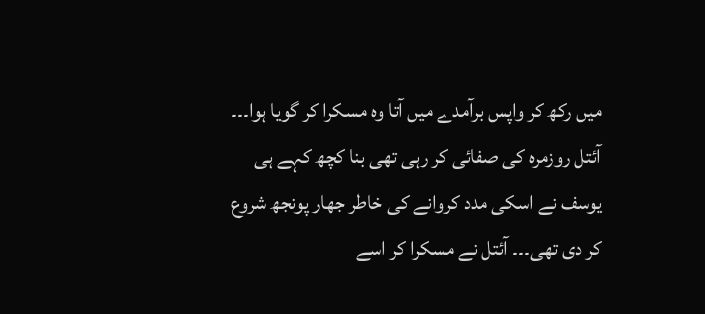میں رکھ کر واپس برآمدے میں آتا وہ مسکرا کر گویا ہوا۔۔۔ آئتل روزمرہ کی صفائی کر رہی تھی بنا کچھ کہے ہی یوسف نے اسکی مدد کروانے کی خاطر جھار پونجھ شروع کر دی تھی۔۔۔ آئتل نے مسکرا کر اسے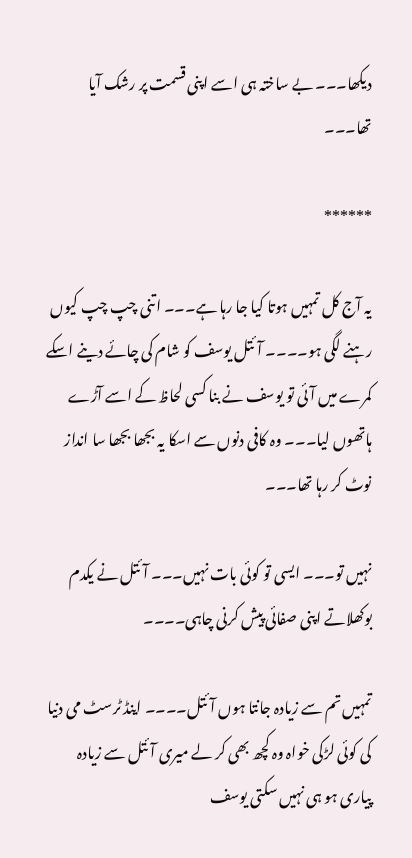دیکھا۔۔۔ بے ساختہ ہی اسے اپنی قسمت پر رشک آیا تھا۔۔۔

******

یہ آج کل تمہیں ہوتا کیا جا رہا ہے۔۔۔ اتنی چپ چپ کیوں رہنے لگی ہو۔۔۔۔ آئتل یوسف کو شام کی چائے دینے اسکے کمرے میں آئی تو یوسف نے بنا کسی لحاظ کے اسے آڑے ہاتھوں لیا۔۔۔ وہ کافی دنوں سے اسکا یہ بجھا بجھا سا انداز نوٹ کر رہا تھا۔۔۔

نہیں تو۔۔۔ ایسی تو کوئی بات نہیں۔۔۔ آئتل نے یکدم بوکھلاتے اپنی صفائی پیش کرنی چاہی۔۔۔۔

تمہیں تم سے زیادہ جانتا ہوں آئتل۔۔۔۔ اینڈ ٹرسٹ می دنیا کی کوئی لڑکی خواہ وہ کچھ بھی کر لے میری آئتل سے زیادہ پیاری ہو ہی نہیں سکتی یوسف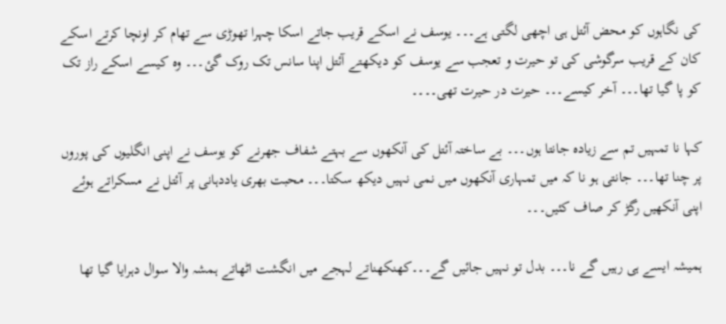کی نگاہوں کو محض آئتل ہی اچھی لگتی ہے۔۔۔ یوسف نے اسکے قریب جاتے اسکا چہرا تھوڑی سے تھام کر اونچا کرتے اسکے کان کے قریب سرگوشی کی تو حیرت و تعجب سے یوسف کو دیکھتے آئتل اپنا سانس تک روک گئ۔۔۔ وہ کیسے اسکے راز تک کو پا گیا تھا۔۔۔ آخر کیسے۔۔۔ حیرت در حیرت تھی۔۔۔۔

کہا نا تمہیں تم سے زیادہ جانتا ہوں۔۔۔ بے ساختہ آئتل کی آنکھوں سے بہتے شفاف جھرنے کو یوسف نے اپنی انگلیوں کی پوروں پر چنا تھا۔۔۔ جانتی ہو نا کہ میں تمہاری آنکھوں میں نمی نہیں دیکھ سکتا۔۔۔ محبت بھری یاددہانی پر آئتل نے مسکراتے ہوئے اپنی آنکھیں رگڑ کر صاف کئیں۔۔۔

ہمیشہ ایسے ہی رہیں گے نا۔۔۔ بدل تو نہیں جائیں گے۔۔۔کھنکھناتے لہجے میں انگشت اٹھاتے ہمشہ والا سوال دہرایا گیا تھا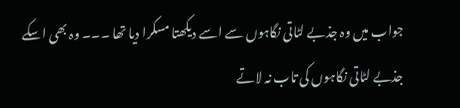جواب میں وہ جذبے لٹاتی نگاہوں سے اسے دیکھتا مسکرا دیا تھا ۔۔۔ وہ بھی اسکے جذبے لٹاتی نگاہوں کی تاب نہ لاتے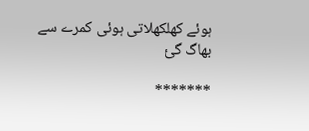ہوئے کھلکھلاتی ہوئی کمرے سے بھاگ گئ

*******